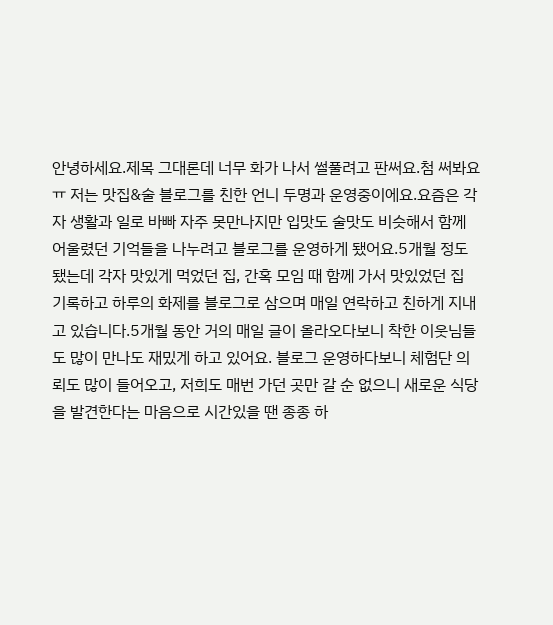안녕하세요.제목 그대론데 너무 화가 나서 썰풀려고 판써요.첨 써봐요ㅠ 저는 맛집&술 블로그를 친한 언니 두명과 운영중이에요.요즘은 각자 생활과 일로 바빠 자주 못만나지만 입맛도 술맛도 비슷해서 함께 어울렸던 기억들을 나누려고 블로그를 운영하게 됐어요.5개월 정도 됐는데 각자 맛있게 먹었던 집, 간혹 모임 때 함께 가서 맛있었던 집 기록하고 하루의 화제를 블로그로 삼으며 매일 연락하고 친하게 지내고 있습니다.5개월 동안 거의 매일 글이 올라오다보니 착한 이웃님들도 많이 만나도 재밌게 하고 있어요. 블로그 운영하다보니 체험단 의뢰도 많이 들어오고, 저희도 매번 가던 곳만 갈 순 없으니 새로운 식당을 발견한다는 마음으로 시간있을 땐 종종 하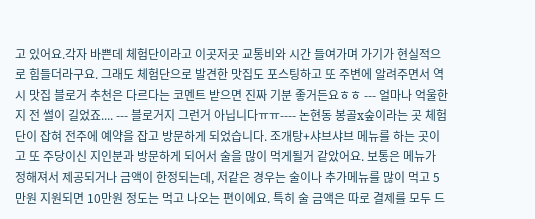고 있어요.각자 바쁜데 체험단이라고 이곳저곳 교통비와 시간 들여가며 가기가 현실적으로 힘들더라구요. 그래도 체험단으로 발견한 맛집도 포스팅하고 또 주변에 알려주면서 역시 맛집 블로거 추천은 다르다는 코멘트 받으면 진짜 기분 좋거든요ㅎㅎ --- 얼마나 억울한지 전 썰이 길었죠.... --- 블로거지 그런거 아닙니다ㅠㅠ---- 논현동 봉골x숲이라는 곳 체험단이 잡혀 전주에 예약을 잡고 방문하게 되었습니다. 조개탕+샤브샤브 메뉴를 하는 곳이고 또 주당이신 지인분과 방문하게 되어서 술을 많이 먹게될거 같았어요. 보통은 메뉴가 정해져서 제공되거나 금액이 한정되는데, 저같은 경우는 술이나 추가메뉴를 많이 먹고 5만원 지원되면 10만원 정도는 먹고 나오는 편이에요. 특히 술 금액은 따로 결제를 모두 드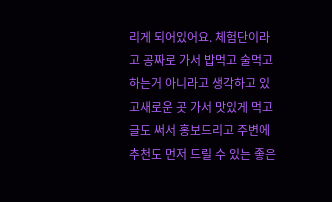리게 되어있어요. 체험단이라고 공짜로 가서 밥먹고 술먹고 하는거 아니라고 생각하고 있고새로운 곳 가서 맛있게 먹고 글도 써서 홍보드리고 주변에 추천도 먼저 드릴 수 있는 좋은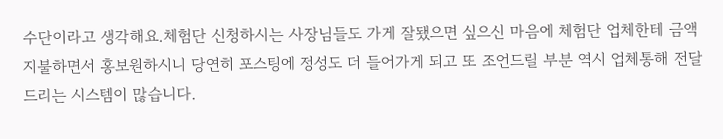수단이라고 생각해요.체험단 신청하시는 사장님들도 가게 잘됐으면 싶으신 마음에 체험단 업체한테 금액지불하면서 홍보원하시니 당연히 포스팅에 정성도 더 들어가게 되고 또 조언드릴 부분 역시 업체통해 전달드리는 시스템이 많습니다.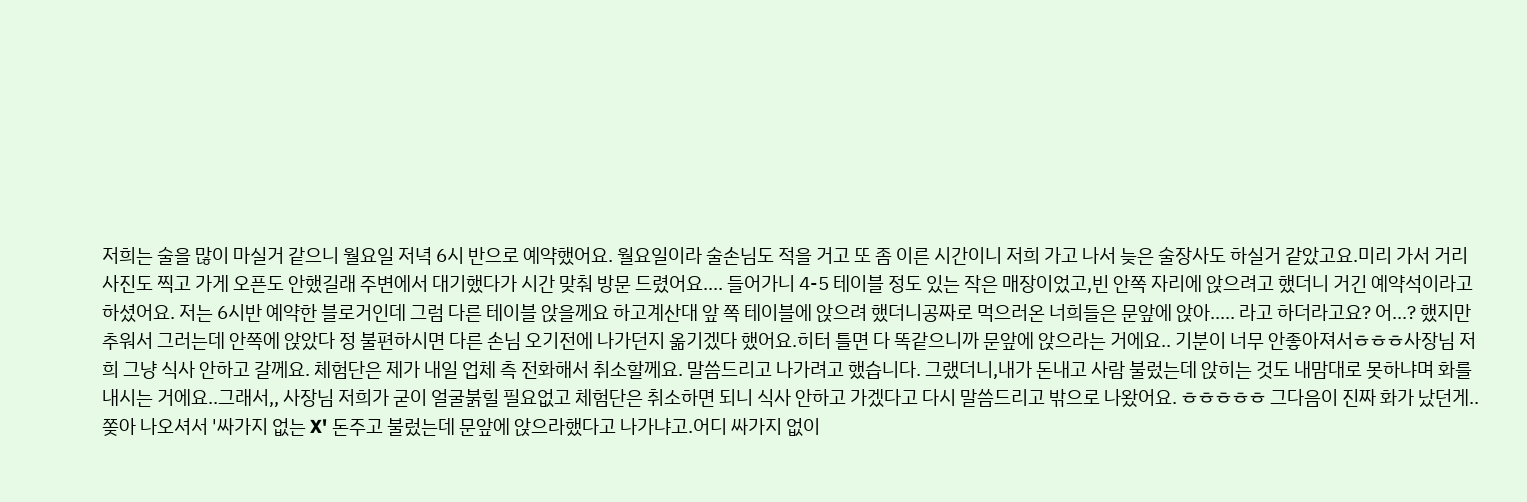저희는 술을 많이 마실거 같으니 월요일 저녁 6시 반으로 예약했어요. 월요일이라 술손님도 적을 거고 또 좀 이른 시간이니 저희 가고 나서 늦은 술장사도 하실거 같았고요.미리 가서 거리 사진도 찍고 가게 오픈도 안했길래 주변에서 대기했다가 시간 맞춰 방문 드렸어요.... 들어가니 4-5 테이블 정도 있는 작은 매장이었고,빈 안쪽 자리에 앉으려고 했더니 거긴 예약석이라고 하셨어요. 저는 6시반 예약한 블로거인데 그럼 다른 테이블 앉을께요 하고계산대 앞 쪽 테이블에 앉으려 했더니공짜로 먹으러온 너희들은 문앞에 앉아..... 라고 하더라고요? 어...? 했지만 추워서 그러는데 안쪽에 앉았다 정 불편하시면 다른 손님 오기전에 나가던지 옮기겠다 했어요.히터 틀면 다 똑같으니까 문앞에 앉으라는 거에요.. 기분이 너무 안좋아져서ㅎㅎㅎ사장님 저희 그냥 식사 안하고 갈께요. 체험단은 제가 내일 업체 측 전화해서 취소할께요. 말씀드리고 나가려고 했습니다. 그랬더니,내가 돈내고 사람 불렀는데 앉히는 것도 내맘대로 못하냐며 화를 내시는 거에요..그래서,, 사장님 저희가 굳이 얼굴붉힐 필요없고 체험단은 취소하면 되니 식사 안하고 가겠다고 다시 말씀드리고 밖으로 나왔어요. ㅎㅎㅎㅎㅎ 그다음이 진짜 화가 났던게..쫒아 나오셔서 '싸가지 없는 X' 돈주고 불렀는데 문앞에 앉으라했다고 나가냐고.어디 싸가지 없이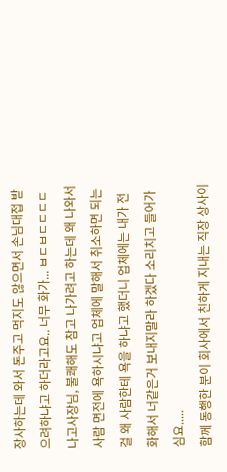장사하는데 와서 돈주고 먹지도 않으면서 손님대접 받으려하냐고 하더라고요.. 너무 화가... ㅂㄷㅂㄷㄷㄷㄷ 나고사장님, 불쾌해도 참고 나가려고 하는데 왜 나와서 사람 면전에 욕하시냐고 업체에 말해서 취소하면 되는걸 왜 사람한테 욕을 하냐고 했더니 업체에는 내가 전화해서 너같은거 보내지말라 하겠다 소리치고 들어가심요.....
함께 동행한 분이 회사에서 친하게 지내는 직장 상사이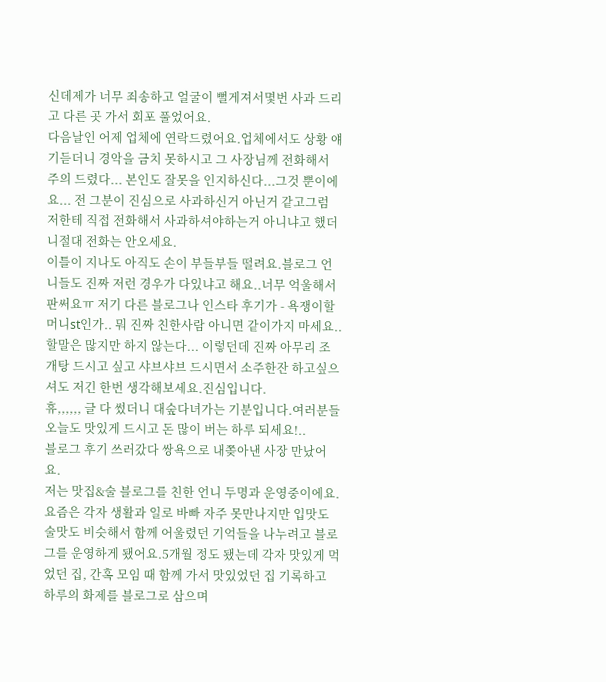신데제가 너무 죄송하고 얼굴이 뻘게져서몇번 사과 드리고 다른 곳 가서 회포 풀었어요.
다음날인 어제 업체에 연락드렸어요.업체에서도 상황 얘기듣더니 경악을 금치 못하시고 그 사장님께 전화해서 주의 드렸다... 본인도 잘못을 인지하신다...그것 뿐이에요... 전 그분이 진심으로 사과하신거 아닌거 같고그럼 저한테 직접 전화해서 사과하셔야하는거 아니냐고 했더니절대 전화는 안오세요.
이틀이 지나도 아직도 손이 부들부들 떨려요.블로그 언니들도 진짜 저런 경우가 다있냐고 해요..너무 억울해서 판써요ㅠ 저기 다른 블로그나 인스타 후기가 - 욕쟁이할머니st인가.. 뭐 진짜 친한사람 아니면 같이가지 마세요.. 할말은 많지만 하지 않는다... 이렇던데 진짜 아무리 조개탕 드시고 싶고 샤브샤브 드시면서 소주한잔 하고싶으셔도 저긴 한번 생각해보세요.진심입니다.
휴,,,,,, 글 다 썼더니 대숲다녀가는 기분입니다.여러분들 오늘도 맛있게 드시고 돈 많이 버는 하루 되세요!..
블로그 후기 쓰러갔다 쌍욕으로 내쫒아낸 사장 만났어요.
저는 맛집&술 블로그를 친한 언니 두명과 운영중이에요.요즘은 각자 생활과 일로 바빠 자주 못만나지만 입맛도 술맛도 비슷해서 함께 어울렸던 기억들을 나누려고 블로그를 운영하게 됐어요.5개월 정도 됐는데 각자 맛있게 먹었던 집, 간혹 모임 때 함께 가서 맛있었던 집 기록하고 하루의 화제를 블로그로 삼으며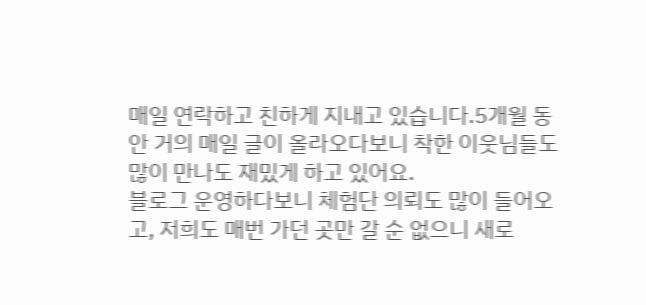매일 연락하고 친하게 지내고 있습니다.5개월 동안 거의 매일 글이 올라오다보니 착한 이웃님들도 많이 만나도 재밌게 하고 있어요.
블로그 운영하다보니 체험단 의뢰도 많이 들어오고, 저희도 매번 가던 곳만 갈 순 없으니 새로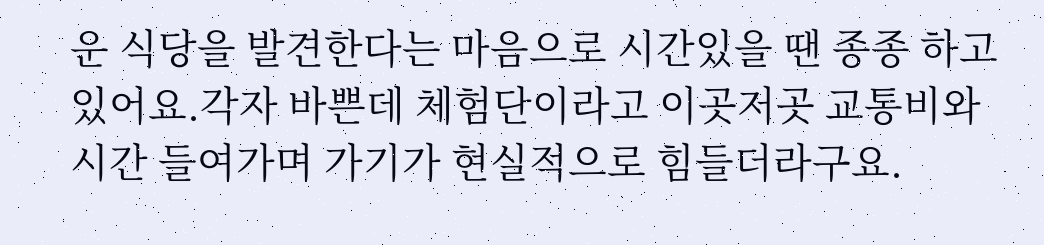운 식당을 발견한다는 마음으로 시간있을 땐 종종 하고 있어요.각자 바쁜데 체험단이라고 이곳저곳 교통비와 시간 들여가며 가기가 현실적으로 힘들더라구요.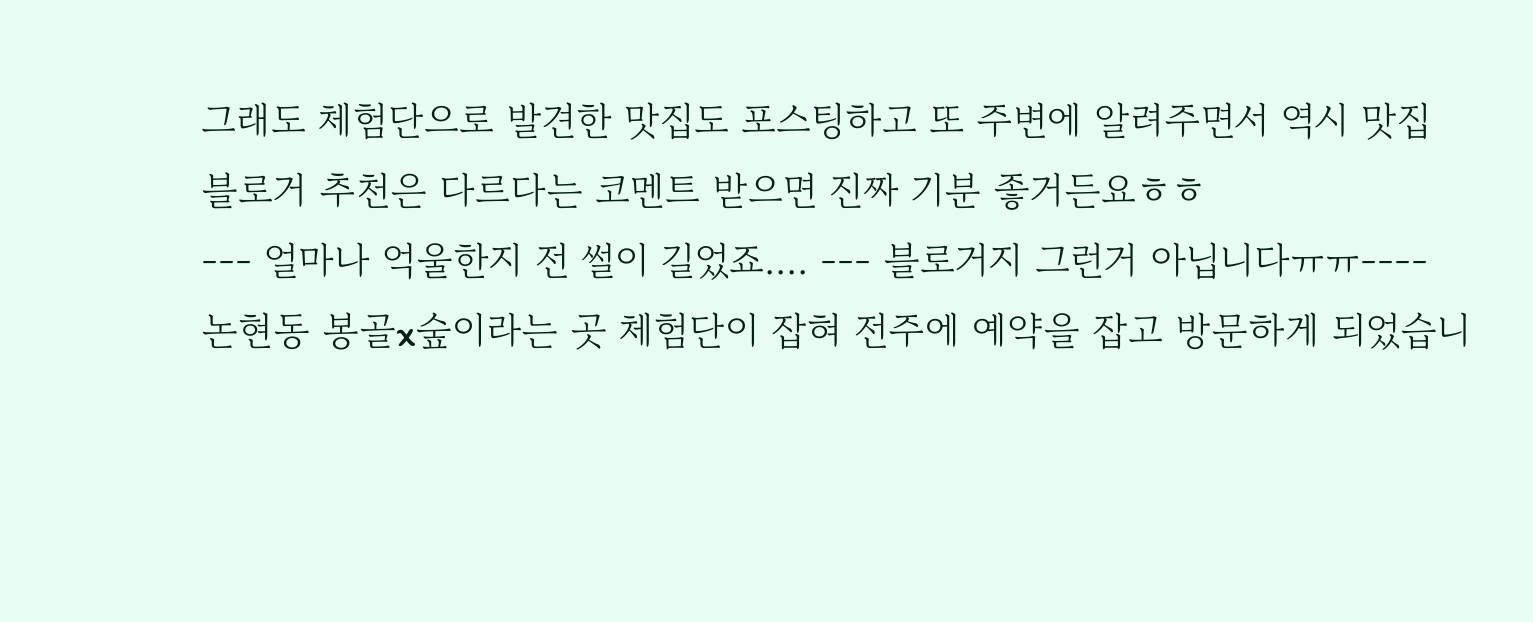그래도 체험단으로 발견한 맛집도 포스팅하고 또 주변에 알려주면서 역시 맛집 블로거 추천은 다르다는 코멘트 받으면 진짜 기분 좋거든요ㅎㅎ
--- 얼마나 억울한지 전 썰이 길었죠.... --- 블로거지 그런거 아닙니다ㅠㅠ----
논현동 봉골x숲이라는 곳 체험단이 잡혀 전주에 예약을 잡고 방문하게 되었습니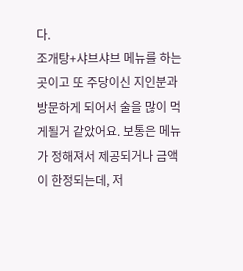다.
조개탕+샤브샤브 메뉴를 하는 곳이고 또 주당이신 지인분과 방문하게 되어서 술을 많이 먹게될거 같았어요. 보통은 메뉴가 정해져서 제공되거나 금액이 한정되는데, 저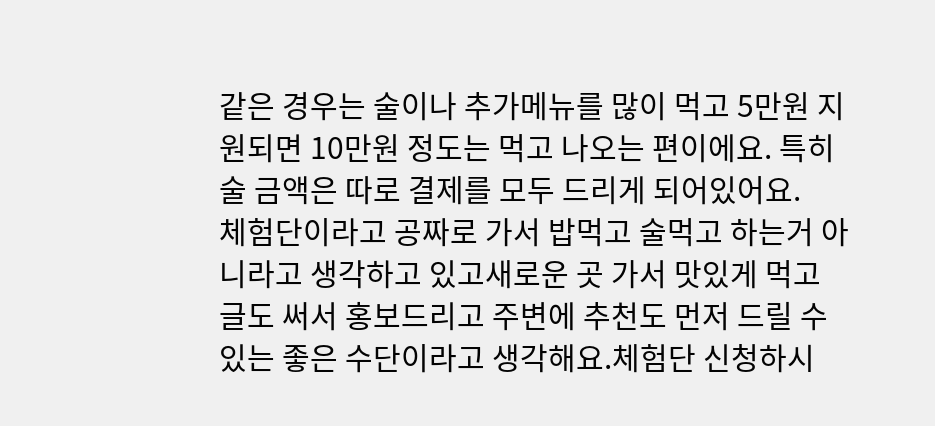같은 경우는 술이나 추가메뉴를 많이 먹고 5만원 지원되면 10만원 정도는 먹고 나오는 편이에요. 특히 술 금액은 따로 결제를 모두 드리게 되어있어요.
체험단이라고 공짜로 가서 밥먹고 술먹고 하는거 아니라고 생각하고 있고새로운 곳 가서 맛있게 먹고 글도 써서 홍보드리고 주변에 추천도 먼저 드릴 수 있는 좋은 수단이라고 생각해요.체험단 신청하시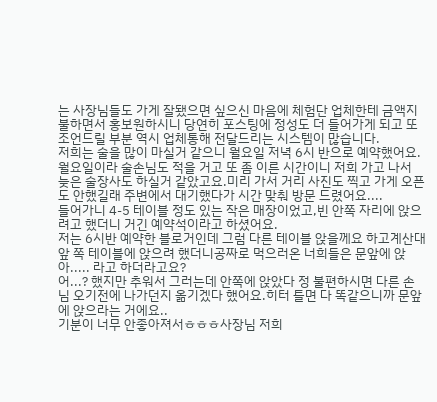는 사장님들도 가게 잘됐으면 싶으신 마음에 체험단 업체한테 금액지불하면서 홍보원하시니 당연히 포스팅에 정성도 더 들어가게 되고 또 조언드릴 부분 역시 업체통해 전달드리는 시스템이 많습니다.
저희는 술을 많이 마실거 같으니 월요일 저녁 6시 반으로 예약했어요. 월요일이라 술손님도 적을 거고 또 좀 이른 시간이니 저희 가고 나서 늦은 술장사도 하실거 같았고요.미리 가서 거리 사진도 찍고 가게 오픈도 안했길래 주변에서 대기했다가 시간 맞춰 방문 드렸어요....
들어가니 4-5 테이블 정도 있는 작은 매장이었고,빈 안쪽 자리에 앉으려고 했더니 거긴 예약석이라고 하셨어요.
저는 6시반 예약한 블로거인데 그럼 다른 테이블 앉을께요 하고계산대 앞 쪽 테이블에 앉으려 했더니공짜로 먹으러온 너희들은 문앞에 앉아..... 라고 하더라고요?
어...? 했지만 추워서 그러는데 안쪽에 앉았다 정 불편하시면 다른 손님 오기전에 나가던지 옮기겠다 했어요.히터 틀면 다 똑같으니까 문앞에 앉으라는 거에요..
기분이 너무 안좋아져서ㅎㅎㅎ사장님 저희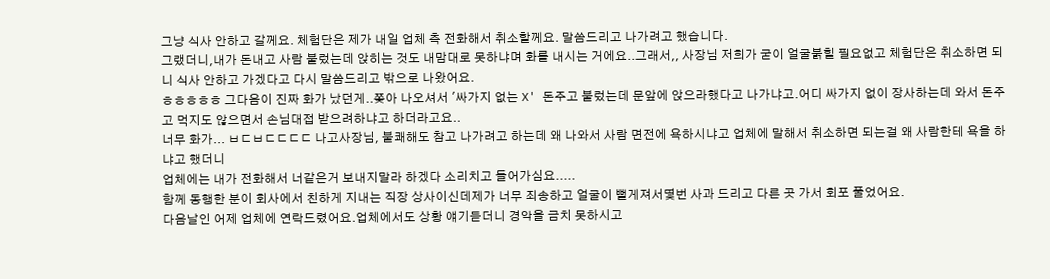그냥 식사 안하고 갈께요. 체험단은 제가 내일 업체 측 전화해서 취소할께요. 말씀드리고 나가려고 했습니다.
그랬더니,내가 돈내고 사람 불렀는데 앉히는 것도 내맘대로 못하냐며 화를 내시는 거에요..그래서,, 사장님 저희가 굳이 얼굴붉힐 필요없고 체험단은 취소하면 되니 식사 안하고 가겠다고 다시 말씀드리고 밖으로 나왔어요.
ㅎㅎㅎㅎㅎ 그다음이 진짜 화가 났던게..쫒아 나오셔서 '싸가지 없는 X' 돈주고 불렀는데 문앞에 앉으라했다고 나가냐고.어디 싸가지 없이 장사하는데 와서 돈주고 먹지도 않으면서 손님대접 받으려하냐고 하더라고요..
너무 화가... ㅂㄷㅂㄷㄷㄷㄷ 나고사장님, 불쾌해도 참고 나가려고 하는데 왜 나와서 사람 면전에 욕하시냐고 업체에 말해서 취소하면 되는걸 왜 사람한테 욕을 하냐고 했더니
업체에는 내가 전화해서 너같은거 보내지말라 하겠다 소리치고 들어가심요.....
함께 동행한 분이 회사에서 친하게 지내는 직장 상사이신데제가 너무 죄송하고 얼굴이 뻘게져서몇번 사과 드리고 다른 곳 가서 회포 풀었어요.
다음날인 어제 업체에 연락드렸어요.업체에서도 상황 얘기듣더니 경악을 금치 못하시고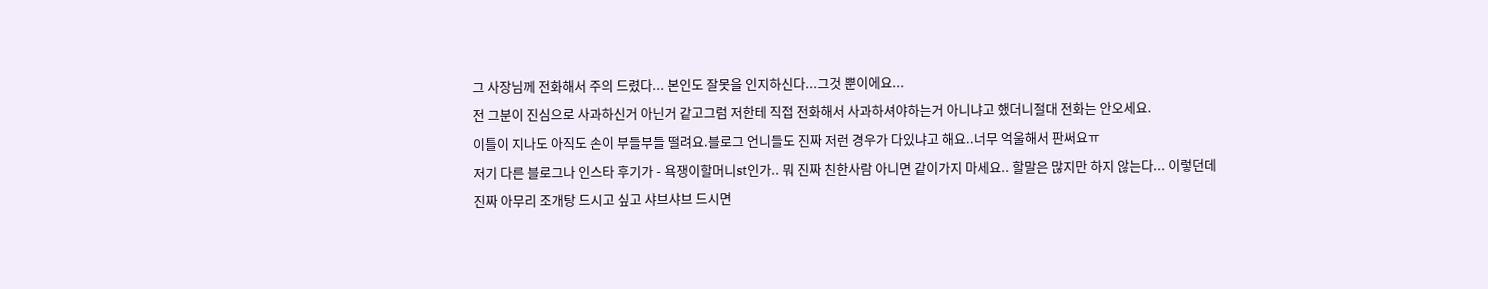그 사장님께 전화해서 주의 드렸다... 본인도 잘못을 인지하신다...그것 뿐이에요...
전 그분이 진심으로 사과하신거 아닌거 같고그럼 저한테 직접 전화해서 사과하셔야하는거 아니냐고 했더니절대 전화는 안오세요.
이틀이 지나도 아직도 손이 부들부들 떨려요.블로그 언니들도 진짜 저런 경우가 다있냐고 해요..너무 억울해서 판써요ㅠ
저기 다른 블로그나 인스타 후기가 - 욕쟁이할머니st인가.. 뭐 진짜 친한사람 아니면 같이가지 마세요.. 할말은 많지만 하지 않는다... 이렇던데
진짜 아무리 조개탕 드시고 싶고 샤브샤브 드시면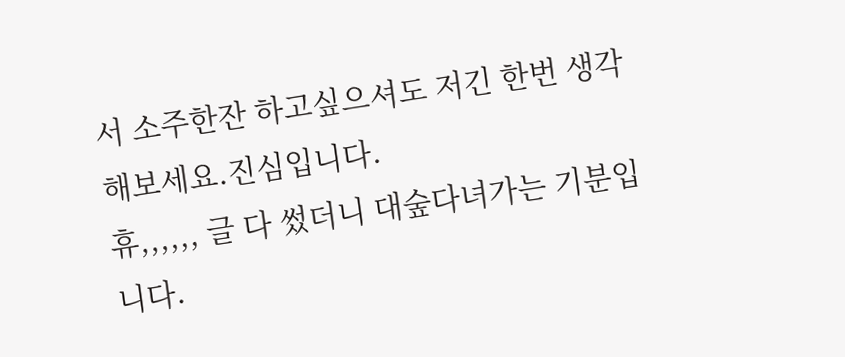서 소주한잔 하고싶으셔도 저긴 한번 생각해보세요.진심입니다.
휴,,,,,, 글 다 썼더니 대숲다녀가는 기분입니다.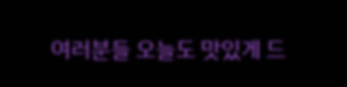여러분들 오늘도 맛있게 드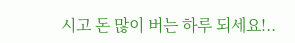시고 돈 많이 버는 하루 되세요!..